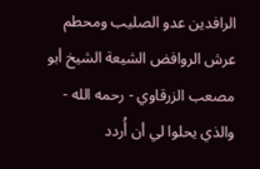الرافدين عدو الصليب ومحطم عرش الروافض الشيعة الشيخ أبو مصعب الزرقاوي - رحمه الله - والذي يحلوا لي أن أُردد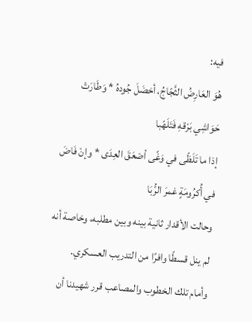فيه:
هُوَ العَارِضُ الثَّجّاجُ، أخضَلَ جُودهُ * وَطَارَتْ حَوَاشِي بَرْقهِ فَتَلَهّبا
إذا ما تَلَظّى في وَغًى أصْعَقَ العِدَى * وإنْ فَاضَ في أُكرُومَةٍ غمرَ الرُّبَا
وحالت الأقدار ثانية بينه وبين مطلبه، وخاصة أنه لم ينل قسطًا وافرًا من التدريب العسكري.
وأمام تلك الخطوب والمصاعب قرر شهيدنا أن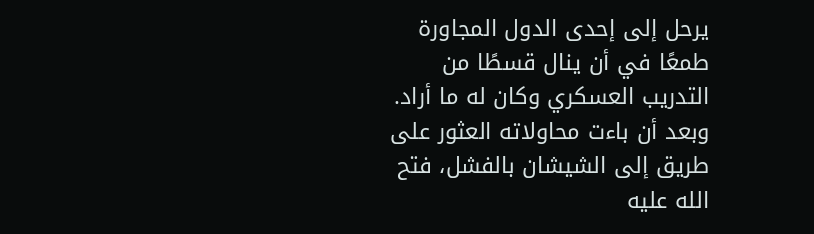يرحل إلى إحدى الدول المجاورة طمعًا في أن ينال قسطًا من التدريب العسكري وكان له ما أراد.
وبعد أن باءت محاولاته العثور على طريق إلى الشيشان بالفشل، فتح الله عليه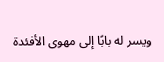ويسر له بابًا إلى مهوى الأفئدة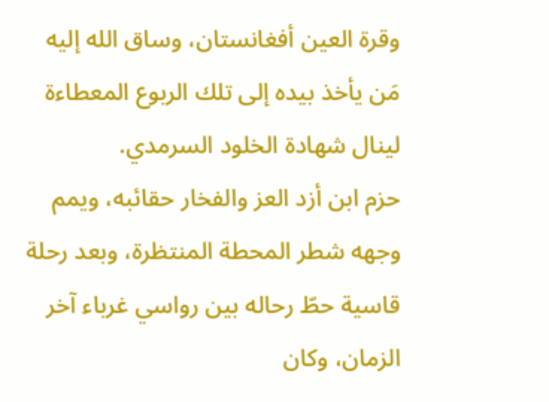وقرة العين أفغانستان، وساق الله إليه مَن يأخذ بيده إلى تلك الربوع المعطاءة لينال شهادة الخلود السرمدي.
حزم ابن أزد العز والفخار حقائبه، ويمم وجهه شطر المحطة المنتظرة، وبعد رحلة قاسية حطّ رحاله بين رواسي غرباء آخر الزمان، وكان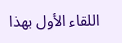اللقاء الأول بهذا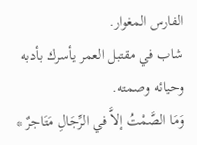الفارس المغوار.
شاب في مقتبل العمر يأسرك بأدبه وحيائه وصمته.
وَمَا الصَّمْتُ إلاَّ في الرِّجَالِ مَتَاجرٌ *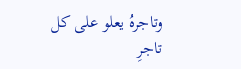وتاجرهُ يعلو على كل تاجرِ